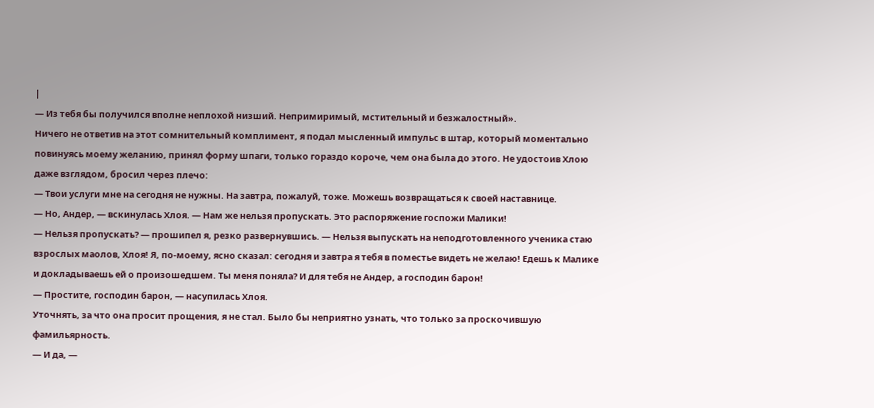|
— Из тебя бы получился вполне неплохой низший. Непримиримый, мстительный и безжалостный».
Ничего не ответив на этот сомнительный комплимент, я подал мысленный импульс в штар, который моментально повинуясь моему желанию, принял форму шпаги, только гораздо короче, чем она была до этого. Не удостоив Хлою даже взглядом, бросил через плечо:
— Твои услуги мне на сегодня не нужны. На завтра, пожалуй, тоже. Можешь возвращаться к своей наставнице.
— Но, Андер, — вскинулась Хлоя. — Нам же нельзя пропускать. Это распоряжение госпожи Малики!
— Нельзя пропускать? — прошипел я, резко развернувшись. — Нельзя выпускать на неподготовленного ученика стаю взрослых маолов, Хлоя! Я, по-моему, ясно сказал: сегодня и завтра я тебя в поместье видеть не желаю! Едешь к Малике и докладываешь ей о произошедшем. Ты меня поняла? И для тебя не Андер, а господин барон!
— Простите, господин барон, — насупилась Хлоя.
Уточнять, за что она просит прощения, я не стал. Было бы неприятно узнать, что только за проскочившую фамильярность.
— И да, —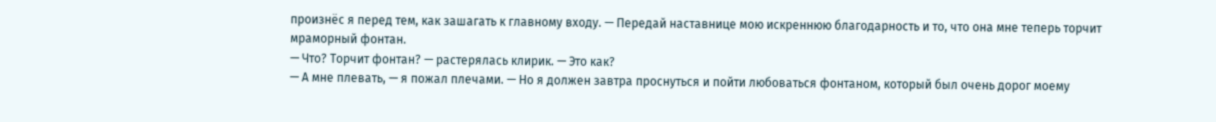произнёс я перед тем, как зашагать к главному входу. — Передай наставнице мою искреннюю благодарность и то, что она мне теперь торчит мраморный фонтан.
— Что? Торчит фонтан? — растерялась клирик. — Это как?
— А мне плевать, — я пожал плечами. — Но я должен завтра проснуться и пойти любоваться фонтаном, который был очень дорог моему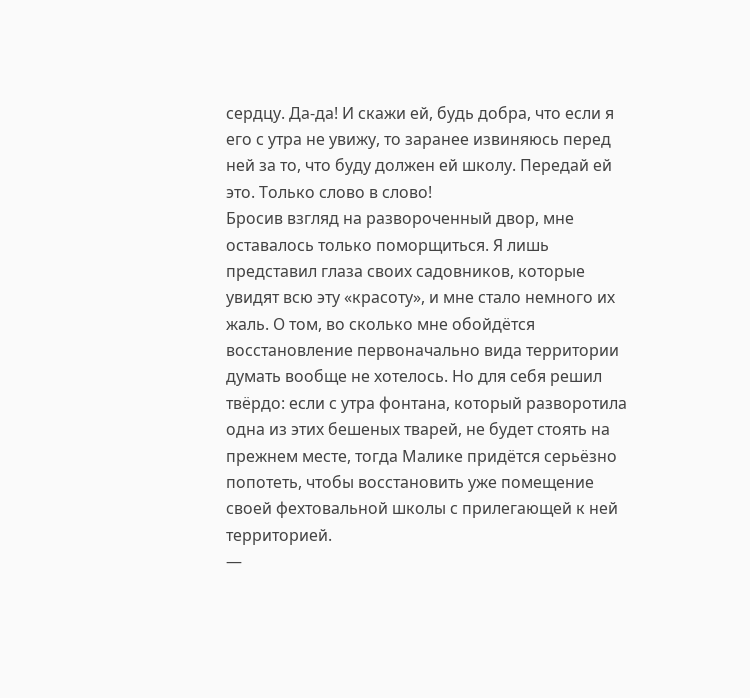сердцу. Да-да! И скажи ей, будь добра, что если я его с утра не увижу, то заранее извиняюсь перед ней за то, что буду должен ей школу. Передай ей это. Только слово в слово!
Бросив взгляд на развороченный двор, мне оставалось только поморщиться. Я лишь представил глаза своих садовников, которые увидят всю эту «красоту», и мне стало немного их жаль. О том, во сколько мне обойдётся восстановление первоначально вида территории думать вообще не хотелось. Но для себя решил твёрдо: если с утра фонтана, который разворотила одна из этих бешеных тварей, не будет стоять на прежнем месте, тогда Малике придётся серьёзно попотеть, чтобы восстановить уже помещение своей фехтовальной школы с прилегающей к ней территорией.
—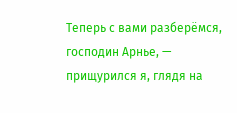Теперь с вами разберёмся, господин Арнье, — прищурился я, глядя на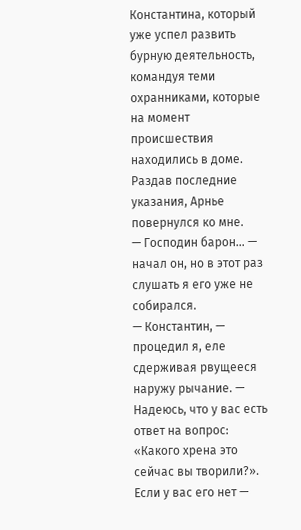Константина, который уже успел развить бурную деятельность, командуя теми охранниками, которые на момент происшествия находились в доме.
Раздав последние указания, Арнье повернулся ко мне.
— Господин барон… — начал он, но в этот раз слушать я его уже не собирался.
— Константин, — процедил я, еле сдерживая рвущееся наружу рычание. — Надеюсь, что у вас есть ответ на вопрос: «Какого хрена это сейчас вы творили?». Если у вас его нет —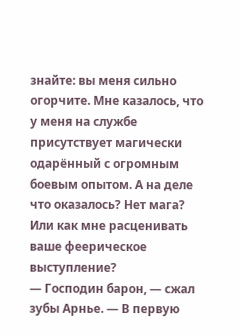знайте: вы меня сильно огорчите. Мне казалось, что у меня на службе присутствует магически одарённый с огромным боевым опытом. А на деле что оказалось? Нет мага? Или как мне расценивать ваше феерическое выступление?
— Господин барон, — сжал зубы Арнье. — В первую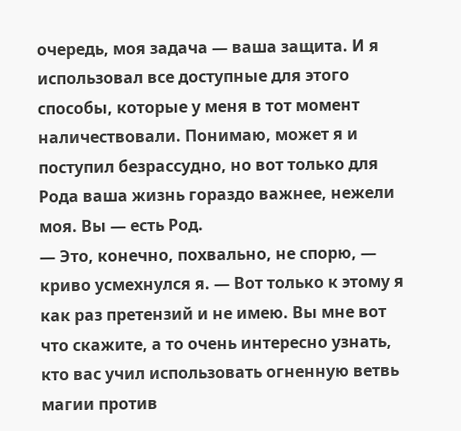очередь, моя задача — ваша защита. И я использовал все доступные для этого способы, которые у меня в тот момент наличествовали. Понимаю, может я и поступил безрассудно, но вот только для Рода ваша жизнь гораздо важнее, нежели моя. Вы — есть Род.
— Это, конечно, похвально, не спорю, — криво усмехнулся я. — Вот только к этому я как раз претензий и не имею. Вы мне вот что скажите, а то очень интересно узнать, кто вас учил использовать огненную ветвь магии против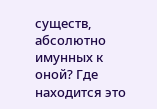существ, абсолютно имунных к оной? Где находится это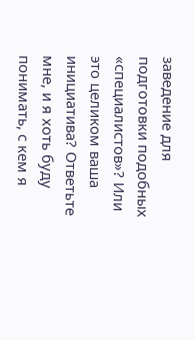заведение для подготовки подобных «специалистов»? Или это целиком ваша инициатива? Ответьте мне, и я хоть буду понимать, с кем я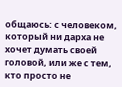общаюсь: с человеком, который ни дарха не хочет думать своей головой, или же с тем, кто просто не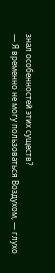знал особенностей этих существ?
— Я временно не могу пользоваться Воздухом, — глухо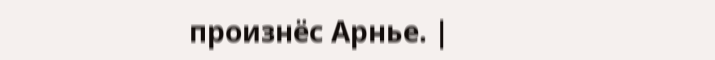произнёс Арнье. |